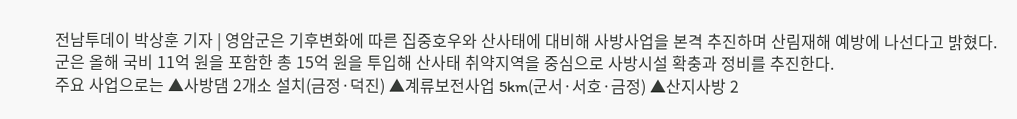전남투데이 박상훈 기자 | 영암군은 기후변화에 따른 집중호우와 산사태에 대비해 사방사업을 본격 추진하며 산림재해 예방에 나선다고 밝혔다.
군은 올해 국비 11억 원을 포함한 총 15억 원을 투입해 산사태 취약지역을 중심으로 사방시설 확충과 정비를 추진한다.
주요 사업으로는 ▲사방댐 2개소 설치(금정·덕진) ▲계류보전사업 5km(군서·서호·금정) ▲산지사방 2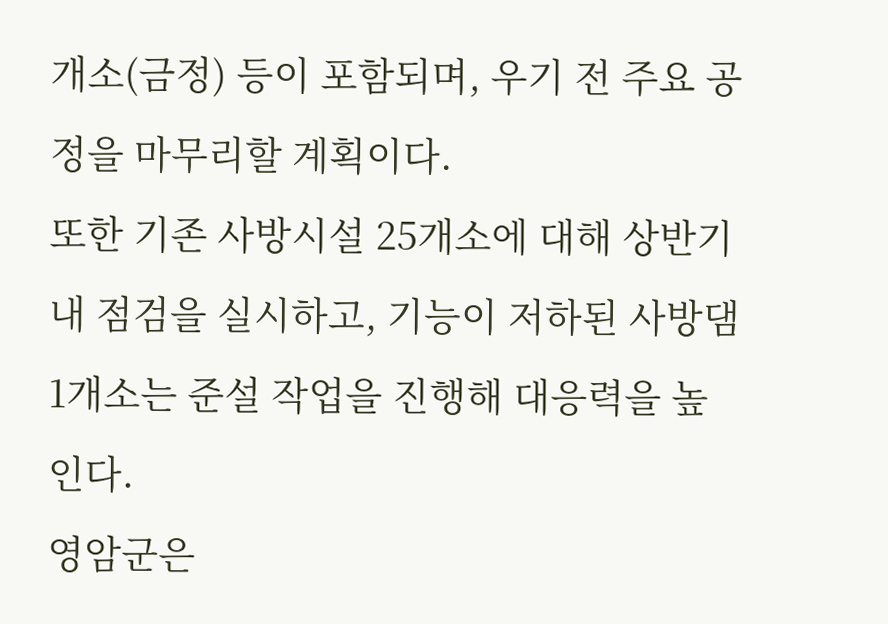개소(금정) 등이 포함되며, 우기 전 주요 공정을 마무리할 계획이다.
또한 기존 사방시설 25개소에 대해 상반기 내 점검을 실시하고, 기능이 저하된 사방댐 1개소는 준설 작업을 진행해 대응력을 높인다.
영암군은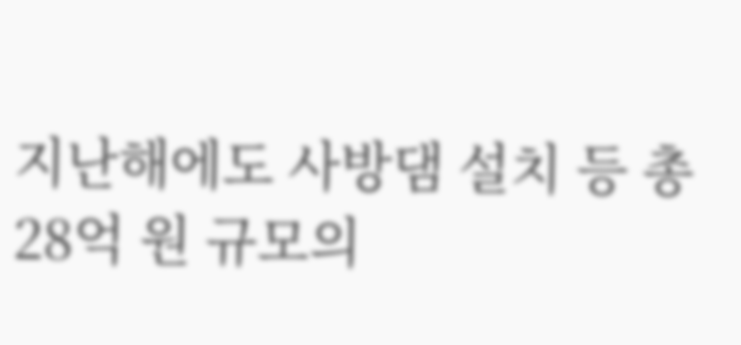지난해에도 사방댐 설치 등 총 28억 원 규모의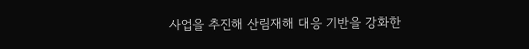사업을 추진해 산림재해 대응 기반을 강화한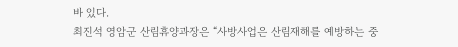바 있다.
최진석 영암군 산림휴양과장은 “사방사업은 산림재해를 예방하는 중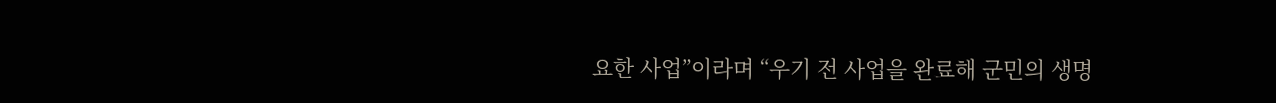요한 사업”이라며 “우기 전 사업을 완료해 군민의 생명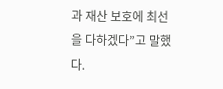과 재산 보호에 최선을 다하겠다”고 말했다.